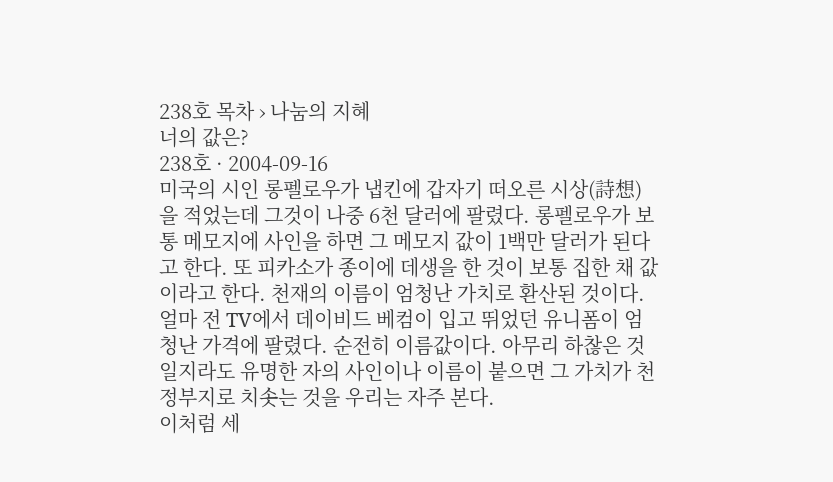238호 목차 › 나눔의 지혜
너의 값은?
238호 · 2004-09-16
미국의 시인 롱펠로우가 냅킨에 갑자기 떠오른 시상(詩想)을 적었는데 그것이 나중 6천 달러에 팔렸다. 롱펠로우가 보통 메모지에 사인을 하면 그 메모지 값이 1백만 달러가 된다고 한다. 또 피카소가 종이에 데생을 한 것이 보통 집한 채 값이라고 한다. 천재의 이름이 엄청난 가치로 환산된 것이다.
얼마 전 TV에서 데이비드 베컴이 입고 뛰었던 유니폼이 엄청난 가격에 팔렸다. 순전히 이름값이다. 아무리 하찮은 것일지라도 유명한 자의 사인이나 이름이 붙으면 그 가치가 천정부지로 치솟는 것을 우리는 자주 본다.
이처럼 세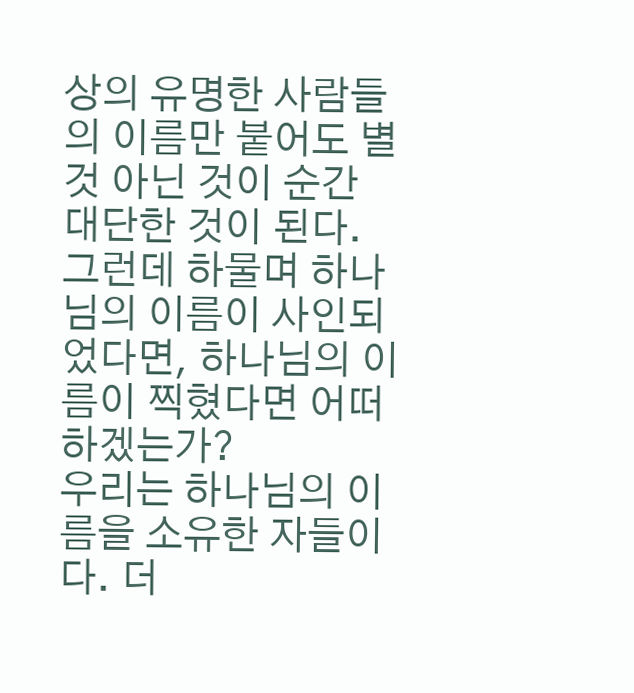상의 유명한 사람들의 이름만 붙어도 별 것 아닌 것이 순간 대단한 것이 된다. 그런데 하물며 하나님의 이름이 사인되었다면, 하나님의 이름이 찍혔다면 어떠하겠는가?
우리는 하나님의 이름을 소유한 자들이다. 더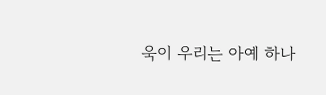욱이 우리는 아예 하나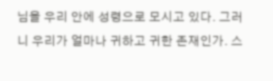님을 우리 안에 성령으로 모시고 있다. 그러니 우리가 얼마나 귀하고 귀한 존재인가. 스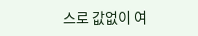스로 값없이 여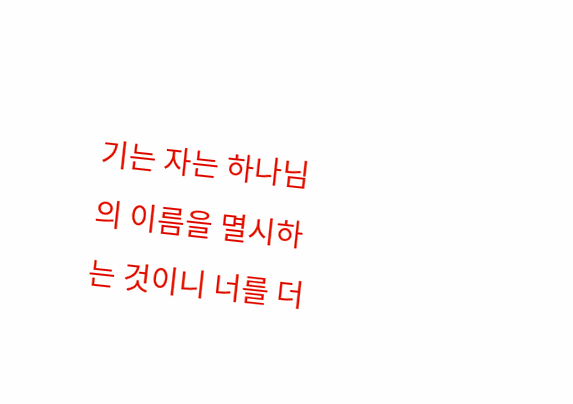기는 자는 하나님의 이름을 멸시하는 것이니 너를 더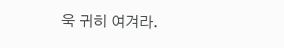욱 귀히 여겨라.